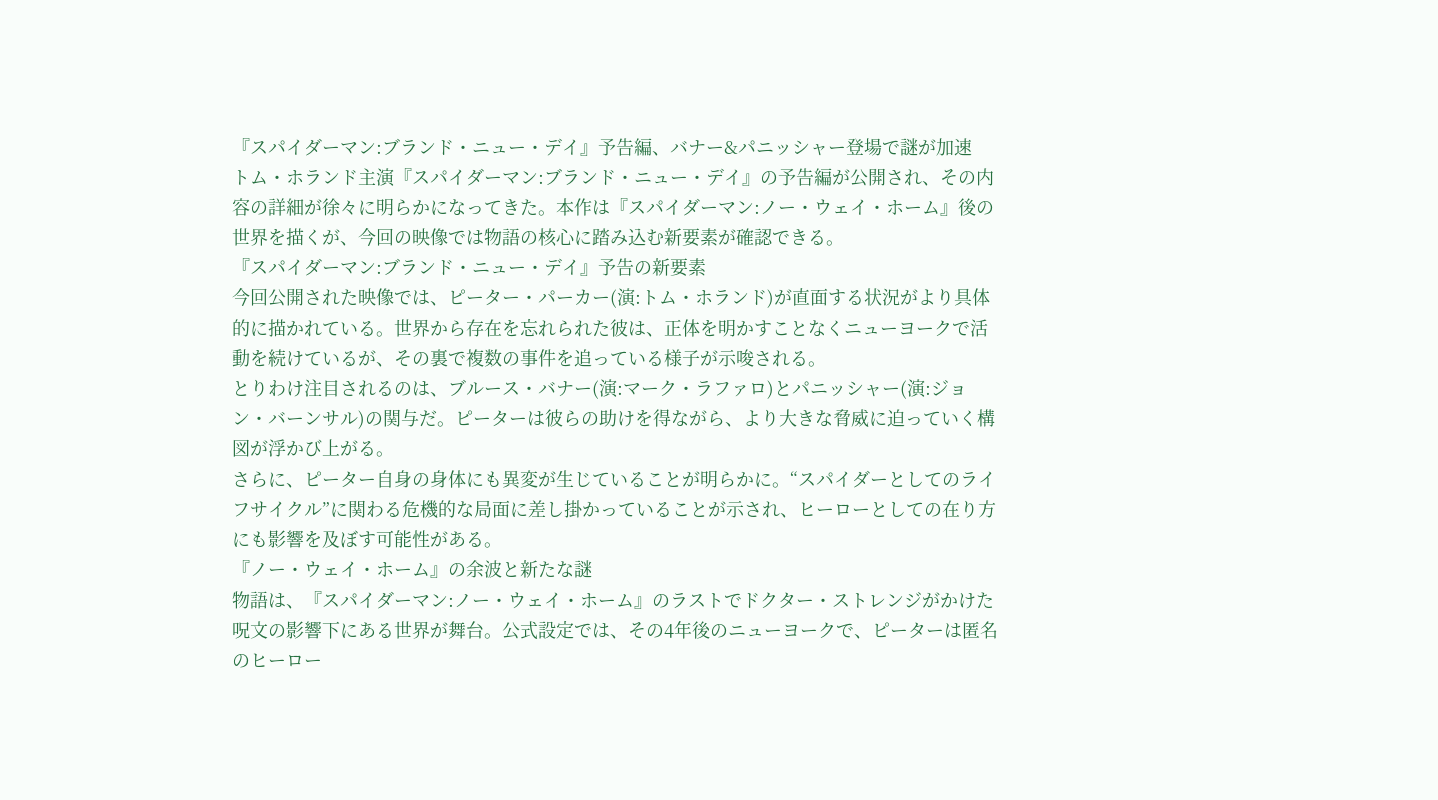『スパイダーマン:ブランド・ニュー・デイ』予告編、バナー&パニッシャー登場で謎が加速
トム・ホランド主演『スパイダーマン:ブランド・ニュー・デイ』の予告編が公開され、その内容の詳細が徐々に明らかになってきた。本作は『スパイダーマン:ノー・ウェイ・ホーム』後の世界を描くが、今回の映像では物語の核心に踏み込む新要素が確認できる。
『スパイダーマン:ブランド・ニュー・デイ』予告の新要素
今回公開された映像では、ピーター・パーカー(演:トム・ホランド)が直面する状況がより具体的に描かれている。世界から存在を忘れられた彼は、正体を明かすことなくニューヨークで活動を続けているが、その裏で複数の事件を追っている様子が示唆される。
とりわけ注目されるのは、ブルース・バナー(演:マーク・ラファロ)とパニッシャー(演:ジョン・バーンサル)の関与だ。ピーターは彼らの助けを得ながら、より大きな脅威に迫っていく構図が浮かび上がる。
さらに、ピーター自身の身体にも異変が生じていることが明らかに。“スパイダーとしてのライフサイクル”に関わる危機的な局面に差し掛かっていることが示され、ヒーローとしての在り方にも影響を及ぼす可能性がある。
『ノー・ウェイ・ホーム』の余波と新たな謎
物語は、『スパイダーマン:ノー・ウェイ・ホーム』のラストでドクター・ストレンジがかけた呪文の影響下にある世界が舞台。公式設定では、その4年後のニューヨークで、ピーターは匿名のヒーロー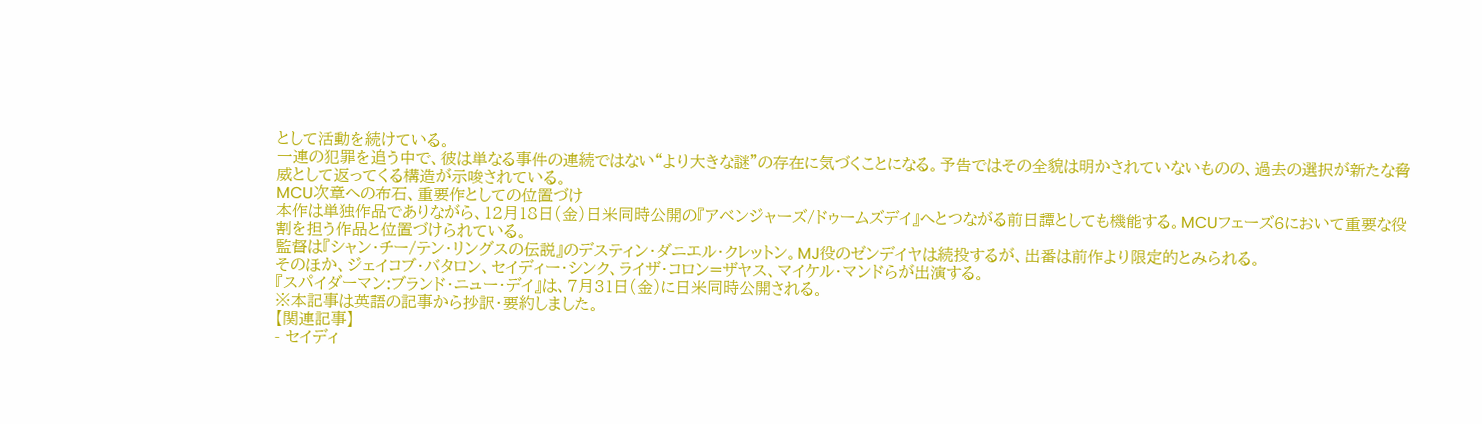として活動を続けている。
一連の犯罪を追う中で、彼は単なる事件の連続ではない“より大きな謎”の存在に気づくことになる。予告ではその全貌は明かされていないものの、過去の選択が新たな脅威として返ってくる構造が示唆されている。
MCU次章への布石、重要作としての位置づけ
本作は単独作品でありながら、12月18日(金)日米同時公開の『アベンジャーズ/ドゥームズデイ』へとつながる前日譚としても機能する。MCUフェーズ6において重要な役割を担う作品と位置づけられている。
監督は『シャン・チー/テン・リングスの伝説』のデスティン・ダニエル・クレットン。MJ役のゼンデイヤは続投するが、出番は前作より限定的とみられる。
そのほか、ジェイコブ・バタロン、セイディー・シンク、ライザ・コロン=ザヤス、マイケル・マンドらが出演する。
『スパイダーマン:ブランド・ニュー・デイ』は、7月31日(金)に日米同時公開される。
※本記事は英語の記事から抄訳・要約しました。
【関連記事】
- セイディ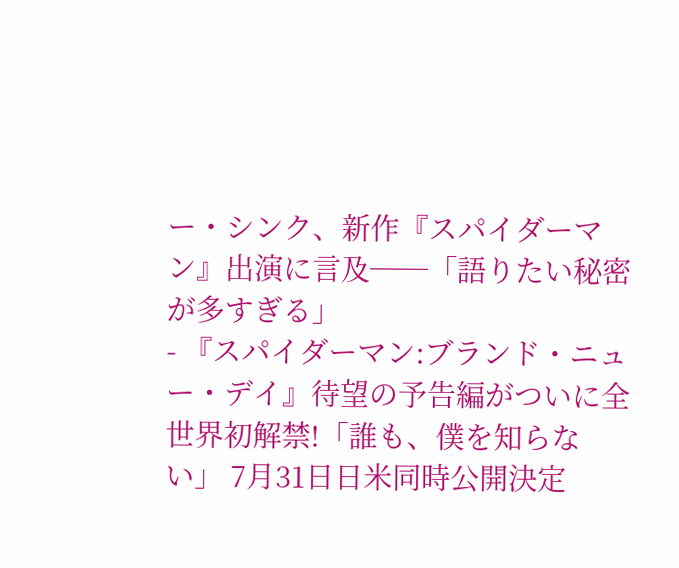ー・シンク、新作『スパイダーマン』出演に言及──「語りたい秘密が多すぎる」
- 『スパイダーマン:ブランド・ニュー・デイ』待望の予告編がついに全世界初解禁!「誰も、僕を知らない」 7月31日日米同時公開決定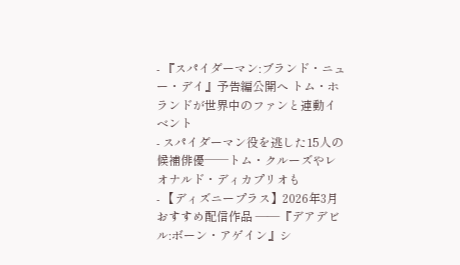- 『スパイダーマン:ブランド・ニュー・デイ』予告編公開へ トム・ホランドが世界中のファンと連動イベント
- スパイダーマン役を逃した15人の候補俳優──トム・クルーズやレオナルド・ディカプリオも
- 【ディズニープラス】2026年3月おすすめ配信作品 ――『デアデビル:ボーン・アゲイン』シ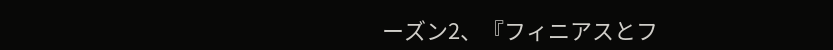ーズン2、『フィニアスとフ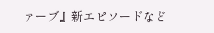ァーブ』新エピソードなど